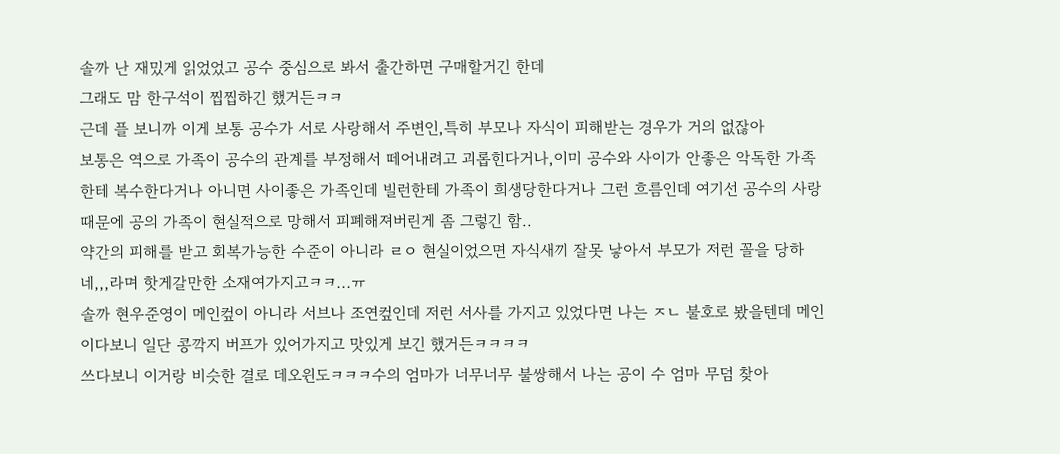솔까 난 재밌게 읽었었고 공수 중심으로 봐서 출간하면 구매할거긴 한데
그래도 맘 한구석이 찝찝하긴 했거든ㅋㅋ
근데 플 보니까 이게 보통 공수가 서로 사랑해서 주변인,특히 부모나 자식이 피해받는 경우가 거의 없잖아
보통은 역으로 가족이 공수의 관계를 부정해서 떼어내려고 괴롭힌다거나,이미 공수와 사이가 안좋은 악독한 가족한테 복수한다거나 아니면 사이좋은 가족인데 빌런한테 가족이 희생당한다거나 그런 흐름인데 여기선 공수의 사랑때문에 공의 가족이 현실적으로 망해서 피폐해져버린게 좀 그렇긴 함..
약간의 피해를 받고 회복가능한 수준이 아니라 ㄹㅇ 현실이었으면 자식새끼 잘못 낳아서 부모가 저런 꼴을 당하네,,,라며 핫게갈만한 소재여가지고ㅋㅋ...ㅠ
솔까 현우준영이 메인컾이 아니라 서브나 조연컾인데 저런 서사를 가지고 있었다면 나는 ㅈㄴ 불호로 봤을텐데 메인이다보니 일단 콩깍지 버프가 있어가지고 맛있게 보긴 했거든ㅋㅋㅋㅋ
쓰다보니 이거랑 비슷한 결로 데오윈도ㅋㅋㅋ수의 엄마가 너무너무 불쌍해서 나는 공이 수 엄마 무덤 찾아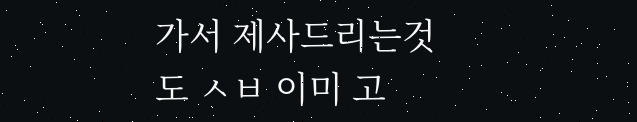가서 제사드리는것도 ㅅㅂ 이미 고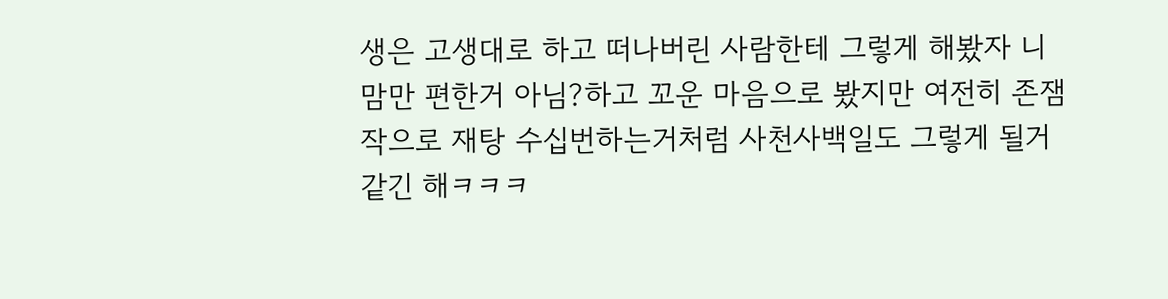생은 고생대로 하고 떠나버린 사람한테 그렇게 해봤자 니 맘만 편한거 아님?하고 꼬운 마음으로 봤지만 여전히 존잼작으로 재탕 수십번하는거처럼 사천사백일도 그렇게 될거같긴 해ㅋㅋㅋ